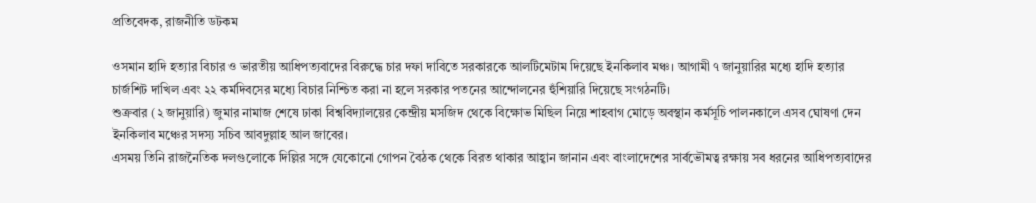প্রতিবেদক, রাজনীতি ডটকম

ওসমান হাদি হত্যার বিচার ও ভারতীয় আধিপত্যবাদের বিরুদ্ধে চার দফা দাবিতে সরকারকে আলটিমেটাম দিয়েছে ইনকিলাব মঞ্চ। আগামী ৭ জানুয়ারির মধ্যে হাদি হত্যার চার্জশিট দাখিল এবং ২২ কর্মদিবসের মধ্যে বিচার নিশ্চিত করা না হলে সরকার পতনের আন্দোলনের হুঁশিয়ারি দিয়েছে সংগঠনটি।
শুক্রবার (২ জানুয়ারি) জুমার নামাজ শেষে ঢাকা বিশ্ববিদ্যালয়ের কেন্দ্রীয় মসজিদ থেকে বিক্ষোভ মিছিল নিয়ে শাহবাগ মোড়ে অবস্থান কর্মসূচি পালনকালে এসব ঘোষণা দেন ইনকিলাব মঞ্চের সদস্য সচিব আবদুল্লাহ আল জাবের।
এসময় তিনি রাজনৈতিক দলগুলোকে দিল্লির সঙ্গে যেকোনো গোপন বৈঠক থেকে বিরত থাকার আহ্বান জানান এবং বাংলাদেশের সার্বভৌমত্ব রক্ষায় সব ধরনের আধিপত্যবাদের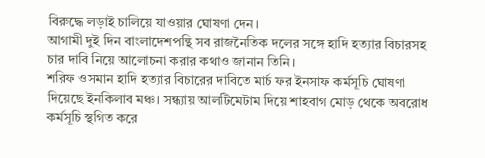বিরুদ্ধে লড়াই চালিয়ে যাওয়ার ঘোষণা দেন।
আগামী দুই দিন বাংলাদেশপন্থি সব রাজনৈতিক দলের সঙ্গে হাদি হত্যার বিচারসহ চার দাবি নিয়ে আলোচনা করার কথাও জানান তিনি।
শরিফ ওসমান হাদি হত্যার বিচারের দাবিতে মার্চ ফর ইনসাফ কর্মসূচি ঘোষণা দিয়েছে ইনকিলাব মঞ্চ। সন্ধ্যায় আলটিমেটাম দিয়ে শাহবাগ মোড় থেকে অবরোধ কর্মসূচি স্থগিত করে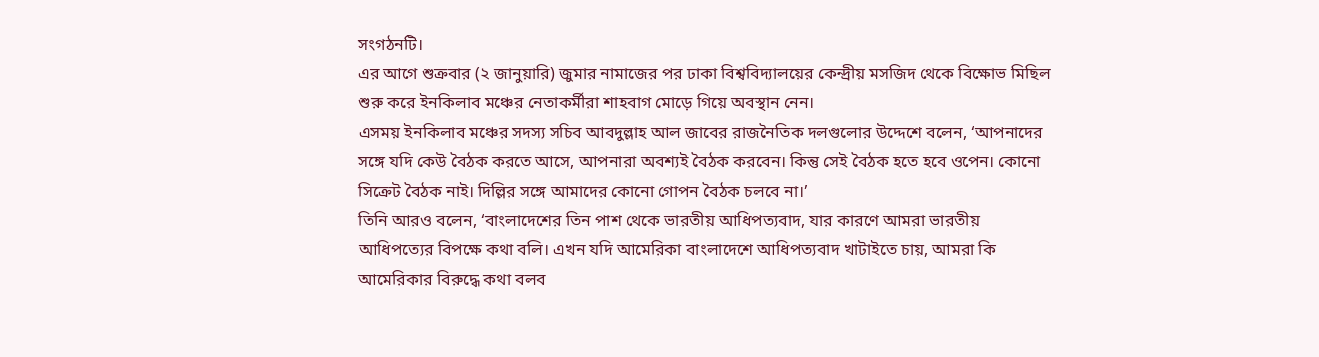সংগঠনটি।
এর আগে শুক্রবার (২ জানুয়ারি) জুমার নামাজের পর ঢাকা বিশ্ববিদ্যালয়ের কেন্দ্রীয় মসজিদ থেকে বিক্ষোভ মিছিল শুরু করে ইনকিলাব মঞ্চের নেতাকর্মীরা শাহবাগ মোড়ে গিয়ে অবস্থান নেন।
এসময় ইনকিলাব মঞ্চের সদস্য সচিব আবদুল্লাহ আল জাবের রাজনৈতিক দলগুলোর উদ্দেশে বলেন, ‘আপনাদের সঙ্গে যদি কেউ বৈঠক করতে আসে, আপনারা অবশ্যই বৈঠক করবেন। কিন্তু সেই বৈঠক হতে হবে ওপেন। কোনো সিক্রেট বৈঠক নাই। দিল্লির সঙ্গে আমাদের কোনো গোপন বৈঠক চলবে না।’
তিনি আরও বলেন, ‘বাংলাদেশের তিন পাশ থেকে ভারতীয় আধিপত্যবাদ, যার কারণে আমরা ভারতীয় আধিপত্যের বিপক্ষে কথা বলি। এখন যদি আমেরিকা বাংলাদেশে আধিপত্যবাদ খাটাইতে চায়, আমরা কি আমেরিকার বিরুদ্ধে কথা বলব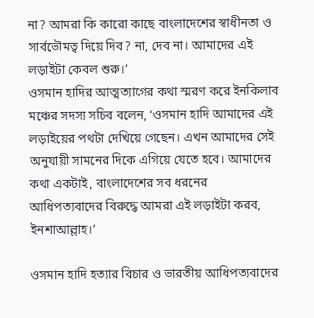না? আমরা কি কারো কাছে বাংলাদেশের স্বাধীনতা ও সার্বভৌমত্ব দিয়ে দিব? না, দেব না। আমাদের এই লড়াইটা কেবল শুরু।’
ওসমান হাদির আত্মত্যাগের কথা স্মরণ করে ইনকিলাব মঞ্চের সদস্য সচিব বলেন, ‘ওসমান হাদি আমাদের এই লড়াইয়ের পথটা দেখিয়ে গেছেন। এখন আমাদের সেই অনুযায়ী সামনের দিকে এগিয়ে যেতে হবে। আমাদের কথা একটাই, বাংলাদেশের সব ধরনের আধিপত্যবাদের বিরুদ্ধে আমরা এই লড়াইটা করব, ইনশাআল্লাহ।’

ওসমান হাদি হত্যার বিচার ও ভারতীয় আধিপত্যবাদের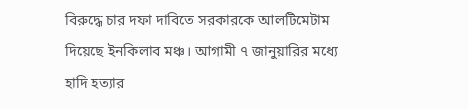বিরুদ্ধে চার দফা দাবিতে সরকারকে আলটিমেটাম দিয়েছে ইনকিলাব মঞ্চ। আগামী ৭ জানুয়ারির মধ্যে হাদি হত্যার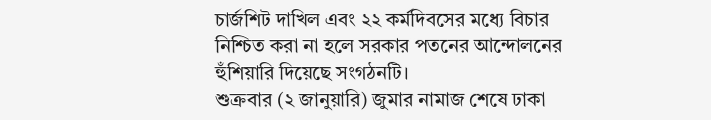চার্জশিট দাখিল এবং ২২ কর্মদিবসের মধ্যে বিচার নিশ্চিত করা না হলে সরকার পতনের আন্দোলনের হুঁশিয়ারি দিয়েছে সংগঠনটি।
শুক্রবার (২ জানুয়ারি) জুমার নামাজ শেষে ঢাকা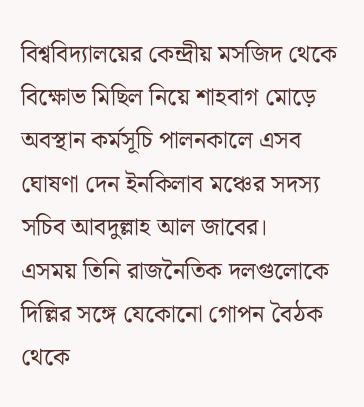বিশ্ববিদ্যালয়ের কেন্দ্রীয় মসজিদ থেকে বিক্ষোভ মিছিল নিয়ে শাহবাগ মোড়ে অবস্থান কর্মসূচি পালনকালে এসব ঘোষণা দেন ইনকিলাব মঞ্চের সদস্য সচিব আবদুল্লাহ আল জাবের।
এসময় তিনি রাজনৈতিক দলগুলোকে দিল্লির সঙ্গে যেকোনো গোপন বৈঠক থেকে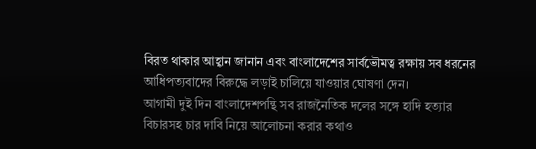বিরত থাকার আহ্বান জানান এবং বাংলাদেশের সার্বভৌমত্ব রক্ষায় সব ধরনের আধিপত্যবাদের বিরুদ্ধে লড়াই চালিয়ে যাওয়ার ঘোষণা দেন।
আগামী দুই দিন বাংলাদেশপন্থি সব রাজনৈতিক দলের সঙ্গে হাদি হত্যার বিচারসহ চার দাবি নিয়ে আলোচনা করার কথাও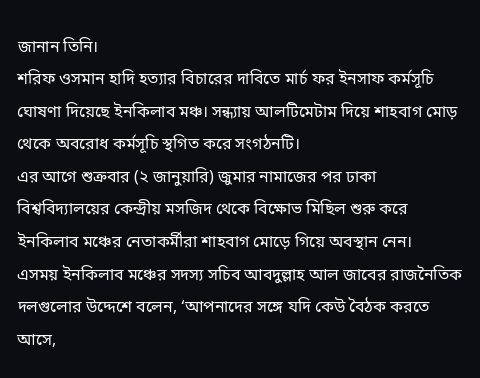জানান তিনি।
শরিফ ওসমান হাদি হত্যার বিচারের দাবিতে মার্চ ফর ইনসাফ কর্মসূচি ঘোষণা দিয়েছে ইনকিলাব মঞ্চ। সন্ধ্যায় আলটিমেটাম দিয়ে শাহবাগ মোড় থেকে অবরোধ কর্মসূচি স্থগিত করে সংগঠনটি।
এর আগে শুক্রবার (২ জানুয়ারি) জুমার নামাজের পর ঢাকা বিশ্ববিদ্যালয়ের কেন্দ্রীয় মসজিদ থেকে বিক্ষোভ মিছিল শুরু করে ইনকিলাব মঞ্চের নেতাকর্মীরা শাহবাগ মোড়ে গিয়ে অবস্থান নেন।
এসময় ইনকিলাব মঞ্চের সদস্য সচিব আবদুল্লাহ আল জাবের রাজনৈতিক দলগুলোর উদ্দেশে বলেন, ‘আপনাদের সঙ্গে যদি কেউ বৈঠক করতে আসে,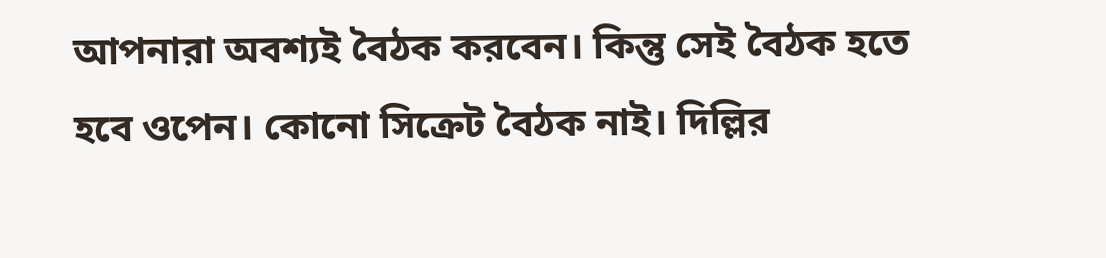আপনারা অবশ্যই বৈঠক করবেন। কিন্তু সেই বৈঠক হতে হবে ওপেন। কোনো সিক্রেট বৈঠক নাই। দিল্লির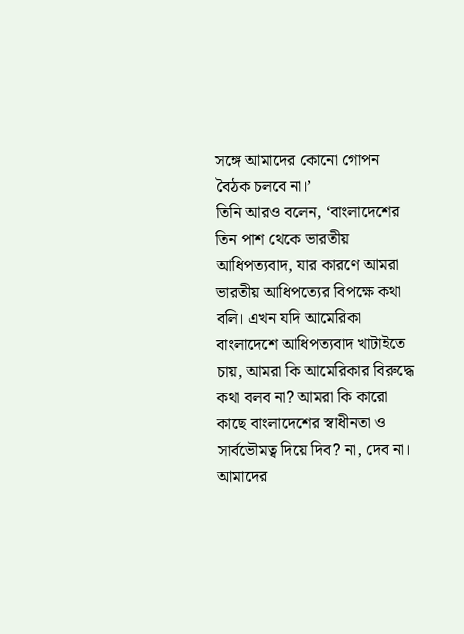সঙ্গে আমাদের কোনো গোপন বৈঠক চলবে না।’
তিনি আরও বলেন, ‘বাংলাদেশের তিন পাশ থেকে ভারতীয় আধিপত্যবাদ, যার কারণে আমরা ভারতীয় আধিপত্যের বিপক্ষে কথা বলি। এখন যদি আমেরিকা বাংলাদেশে আধিপত্যবাদ খাটাইতে চায়, আমরা কি আমেরিকার বিরুদ্ধে কথা বলব না? আমরা কি কারো কাছে বাংলাদেশের স্বাধীনতা ও সার্বভৌমত্ব দিয়ে দিব? না, দেব না। আমাদের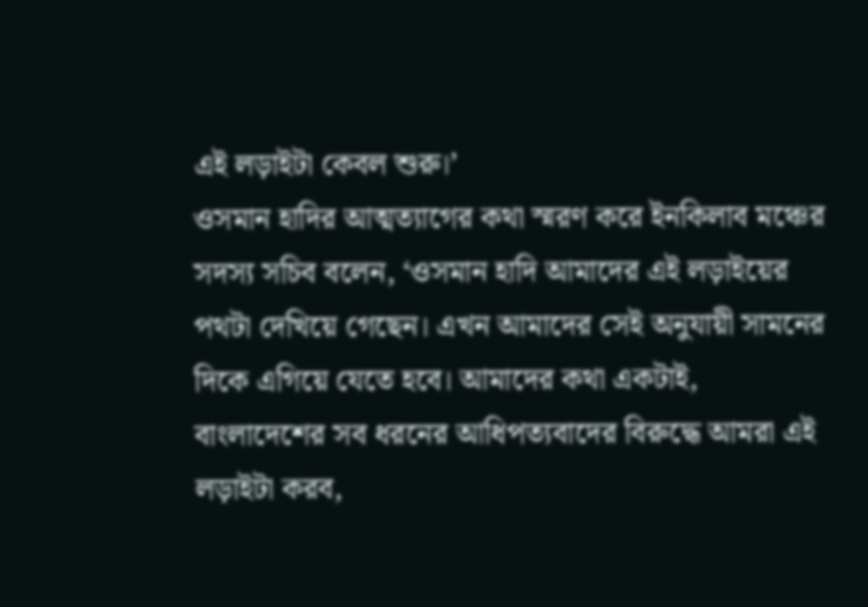এই লড়াইটা কেবল শুরু।’
ওসমান হাদির আত্মত্যাগের কথা স্মরণ করে ইনকিলাব মঞ্চের সদস্য সচিব বলেন, ‘ওসমান হাদি আমাদের এই লড়াইয়ের পথটা দেখিয়ে গেছেন। এখন আমাদের সেই অনুযায়ী সামনের দিকে এগিয়ে যেতে হবে। আমাদের কথা একটাই, বাংলাদেশের সব ধরনের আধিপত্যবাদের বিরুদ্ধে আমরা এই লড়াইটা করব,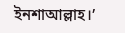ইনশাআল্লাহ।’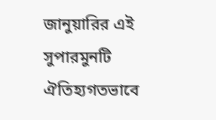জানুয়ারির এই সুপারমুনটি ঐতিহ্যগতভাবে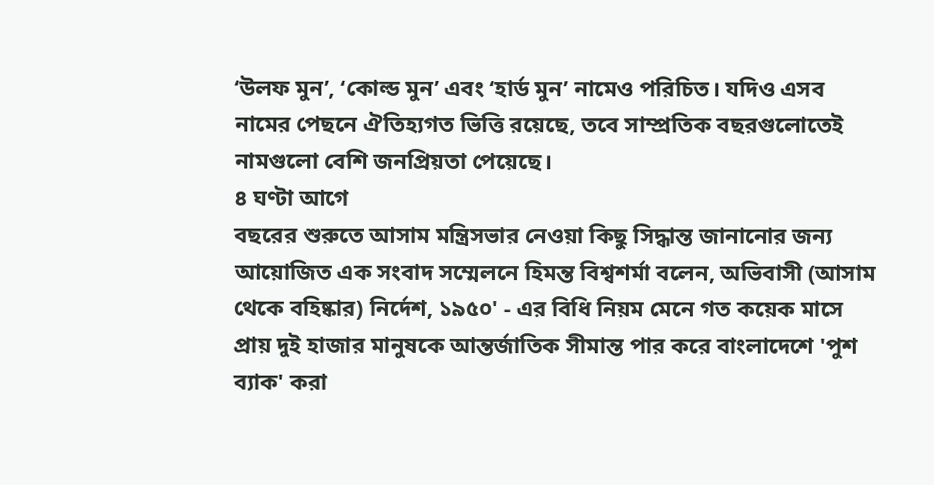‘উলফ মুন’, ‘কোল্ড মুন’ এবং ‘হার্ড মুন’ নামেও পরিচিত। যদিও এসব নামের পেছনে ঐতিহ্যগত ভিত্তি রয়েছে, তবে সাম্প্রতিক বছরগুলোতেই নামগুলো বেশি জনপ্রিয়তা পেয়েছে।
৪ ঘণ্টা আগে
বছরের শুরুতে আসাম মন্ত্রিসভার নেওয়া কিছু সিদ্ধান্ত জানানোর জন্য আয়োজিত এক সংবাদ সম্মেলনে হিমন্ত বিশ্বশর্মা বলেন, অভিবাসী (আসাম থেকে বহিষ্কার) নির্দেশ, ১৯৫০' - এর বিধি নিয়ম মেনে গত কয়েক মাসে প্রায় দুই হাজার মানুষকে আন্তর্জাতিক সীমান্ত পার করে বাংলাদেশে 'পুশ ব্যাক' করা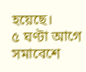হয়েছে।
৫ ঘণ্টা আগে
সমাবেশে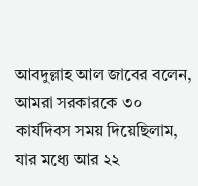আবদুল্লাহ আল জাবের বলেন, আমরা সরকারকে ৩০ কার্যদিবস সময় দিয়েছিলাম, যার মধ্যে আর ২২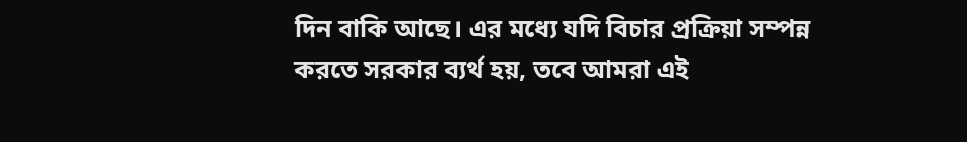দিন বাকি আছে। এর মধ্যে যদি বিচার প্রক্রিয়া সম্পন্ন করতে সরকার ব্যর্থ হয়, তবে আমরা এই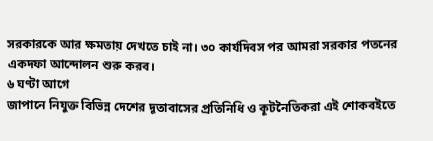সরকারকে আর ক্ষমতায় দেখতে চাই না। ৩০ কার্যদিবস পর আমরা সরকার পতনের একদফা আন্দোলন শুরু করব।
৬ ঘণ্টা আগে
জাপানে নিযুক্ত বিভিন্ন দেশের দূতাবাসের প্রতিনিধি ও কূটনৈতিকরা এই শোকবইতে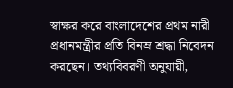স্বাক্ষর করে বাংলাদেশের প্রথম নারী প্রধানমন্ত্রীর প্রতি বিনম্র শ্রদ্ধা নিবেদন করছেন। তথ্যবিবরণী অনুযায়ী,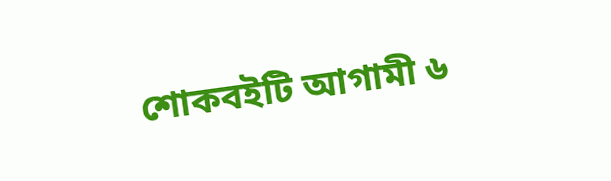শোকবইটি আগামী ৬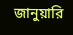জানুয়ারি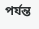পর্যন্ত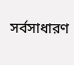সর্বসাধারণ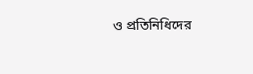ও প্রতিনিধিদের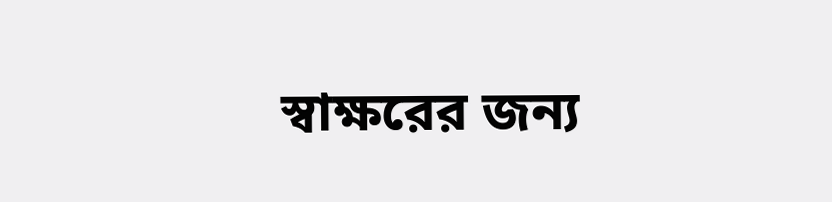স্বাক্ষরের জন্য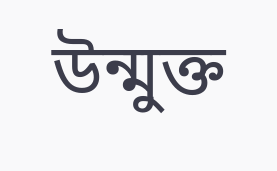উন্মুক্ত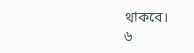থাকবে।
৬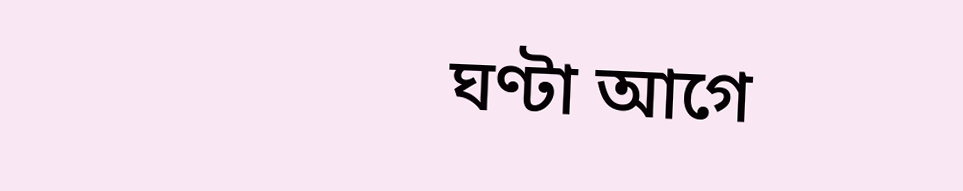ঘণ্টা আগে